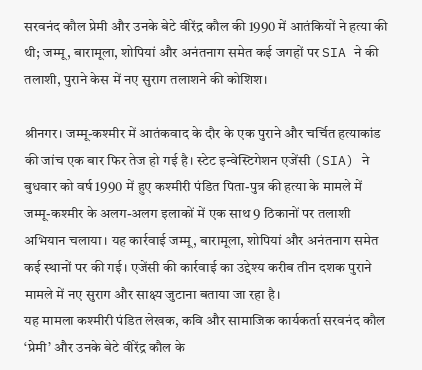सरवनंद कौल प्रेमी और उनके बेटे वीरेंद्र कौल की 1990 में आतंकियों ने हत्या की थी; जम्मू, बारामूला, शोपियां और अनंतनाग समेत कई जगहों पर SIA ने की तलाशी, पुराने केस में नए सुराग तलाशने की कोशिश।

श्रीनगर। जम्मू-कश्मीर में आतंकवाद के दौर के एक पुराने और चर्चित हत्याकांड की जांच एक बार फिर तेज हो गई है। स्टेट इन्वेस्टिगेशन एजेंसी (SIA) ने बुधवार को वर्ष 1990 में हुए कश्मीरी पंडित पिता-पुत्र की हत्या के मामले में जम्मू-कश्मीर के अलग-अलग इलाकों में एक साथ 9 ठिकानों पर तलाशी अभियान चलाया। यह कार्रवाई जम्मू, बारामूला, शोपियां और अनंतनाग समेत कई स्थानों पर की गई। एजेंसी की कार्रवाई का उद्देश्य करीब तीन दशक पुराने मामले में नए सुराग और साक्ष्य जुटाना बताया जा रहा है।
यह मामला कश्मीरी पंडित लेखक, कवि और सामाजिक कार्यकर्ता सरवनंद कौल ‘प्रेमी’ और उनके बेटे वीरेंद्र कौल के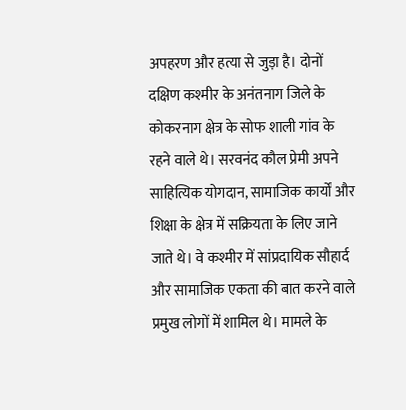अपहरण और हत्या से जुड़ा है। दोनों दक्षिण कश्मीर के अनंतनाग जिले के कोकरनाग क्षेत्र के सोफ शाली गांव के रहने वाले थे। सरवनंद कौल प्रेमी अपने साहित्यिक योगदान, सामाजिक कार्यों और शिक्षा के क्षेत्र में सक्रियता के लिए जाने जाते थे। वे कश्मीर में सांप्रदायिक सौहार्द और सामाजिक एकता की बात करने वाले प्रमुख लोगों में शामिल थे। मामले के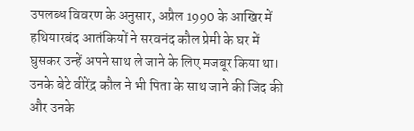उपलब्ध विवरण के अनुसार, अप्रैल 1990 के आखिर में हथियारबंद आतंकियों ने सरवनंद कौल प्रेमी के घर में घुसकर उन्हें अपने साथ ले जाने के लिए मजबूर किया था। उनके बेटे वीरेंद्र कौल ने भी पिता के साथ जाने की जिद की और उनके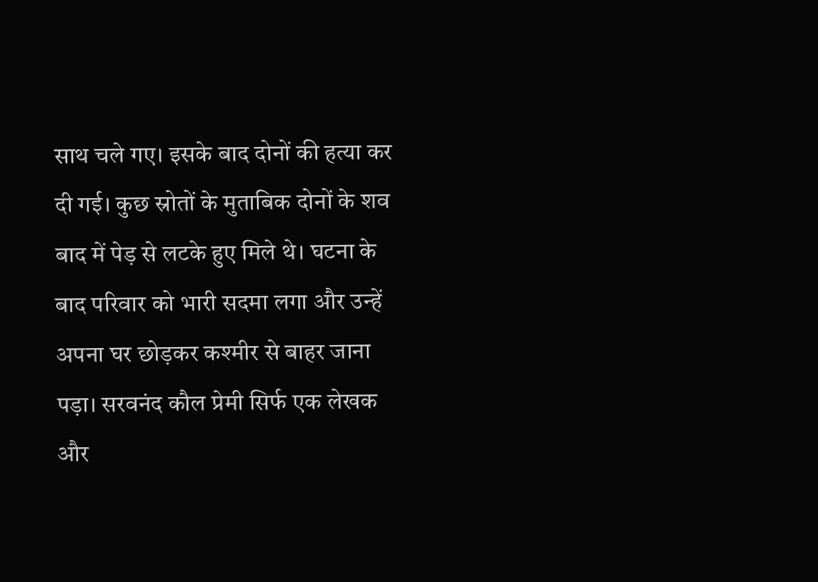साथ चले गए। इसके बाद दोनों की हत्या कर दी गई। कुछ स्रोतों के मुताबिक दोनों के शव बाद में पेड़ से लटके हुए मिले थे। घटना के बाद परिवार को भारी सदमा लगा और उन्हें अपना घर छोड़कर कश्मीर से बाहर जाना पड़ा। सरवनंद कौल प्रेमी सिर्फ एक लेखक और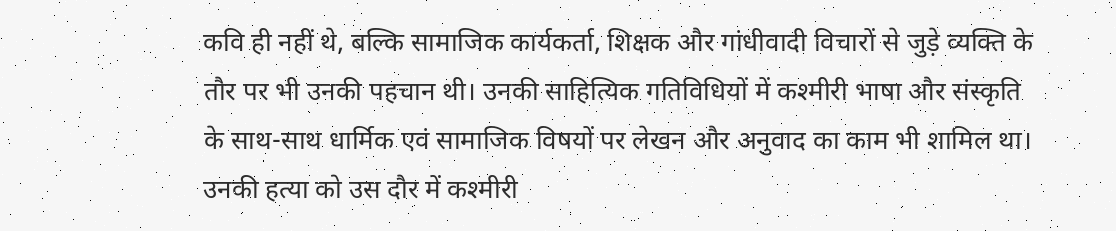कवि ही नहीं थे, बल्कि सामाजिक कार्यकर्ता, शिक्षक और गांधीवादी विचारों से जुड़े व्यक्ति के तौर पर भी उनकी पहचान थी। उनकी साहित्यिक गतिविधियों में कश्मीरी भाषा और संस्कृति के साथ-साथ धार्मिक एवं सामाजिक विषयों पर लेखन और अनुवाद का काम भी शामिल था। उनकी हत्या को उस दौर में कश्मीरी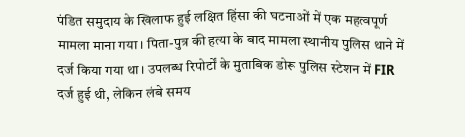पंडित समुदाय के खिलाफ हुई लक्षित हिंसा की घटनाओं में एक महत्वपूर्ण मामला माना गया। पिता-पुत्र की हत्या के बाद मामला स्थानीय पुलिस थाने में दर्ज किया गया था। उपलब्ध रिपोर्टों के मुताबिक डोरू पुलिस स्टेशन में FIR दर्ज हुई थी, लेकिन लंबे समय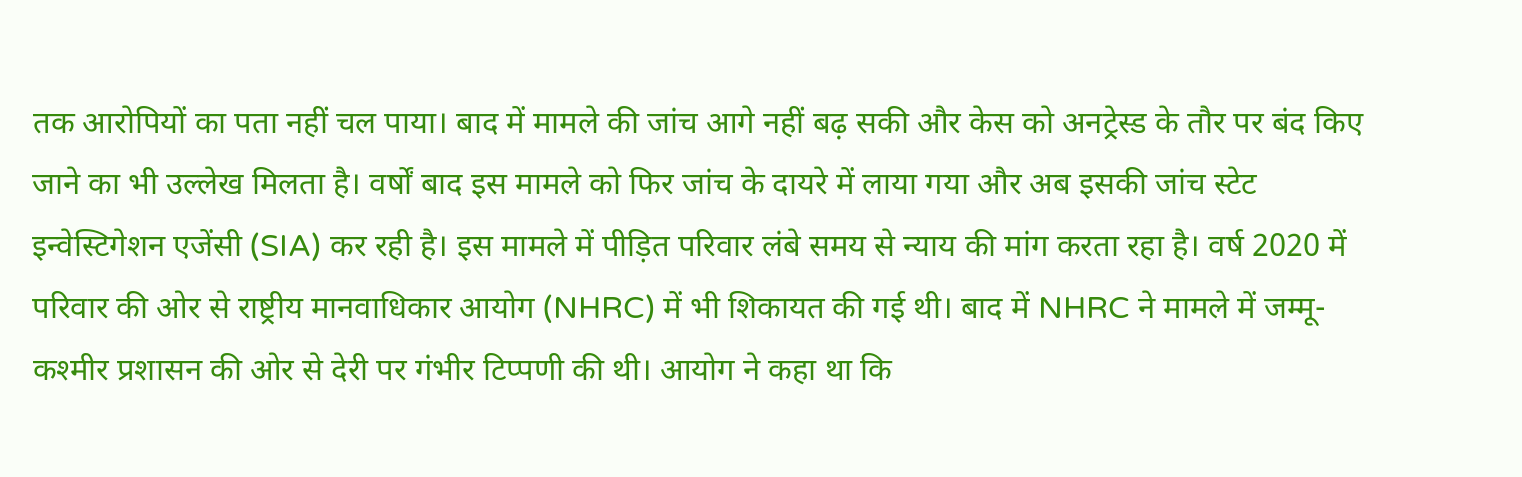तक आरोपियों का पता नहीं चल पाया। बाद में मामले की जांच आगे नहीं बढ़ सकी और केस को अनट्रेस्ड के तौर पर बंद किए जाने का भी उल्लेख मिलता है। वर्षों बाद इस मामले को फिर जांच के दायरे में लाया गया और अब इसकी जांच स्टेट इन्वेस्टिगेशन एजेंसी (SIA) कर रही है। इस मामले में पीड़ित परिवार लंबे समय से न्याय की मांग करता रहा है। वर्ष 2020 में परिवार की ओर से राष्ट्रीय मानवाधिकार आयोग (NHRC) में भी शिकायत की गई थी। बाद में NHRC ने मामले में जम्मू-कश्मीर प्रशासन की ओर से देरी पर गंभीर टिप्पणी की थी। आयोग ने कहा था कि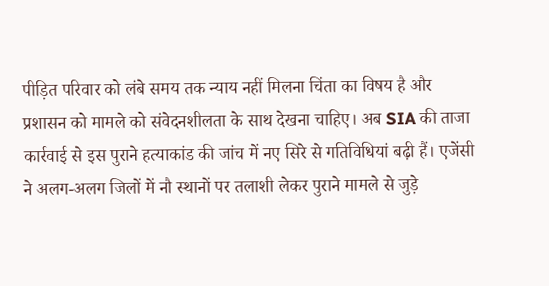पीड़ित परिवार को लंबे समय तक न्याय नहीं मिलना चिंता का विषय है और प्रशासन को मामले को संवेदनशीलता के साथ देखना चाहिए। अब SIA की ताजा कार्रवाई से इस पुराने हत्याकांड की जांच में नए सिरे से गतिविधियां बढ़ी हैं। एजेंसी ने अलग-अलग जिलों में नौ स्थानों पर तलाशी लेकर पुराने मामले से जुड़े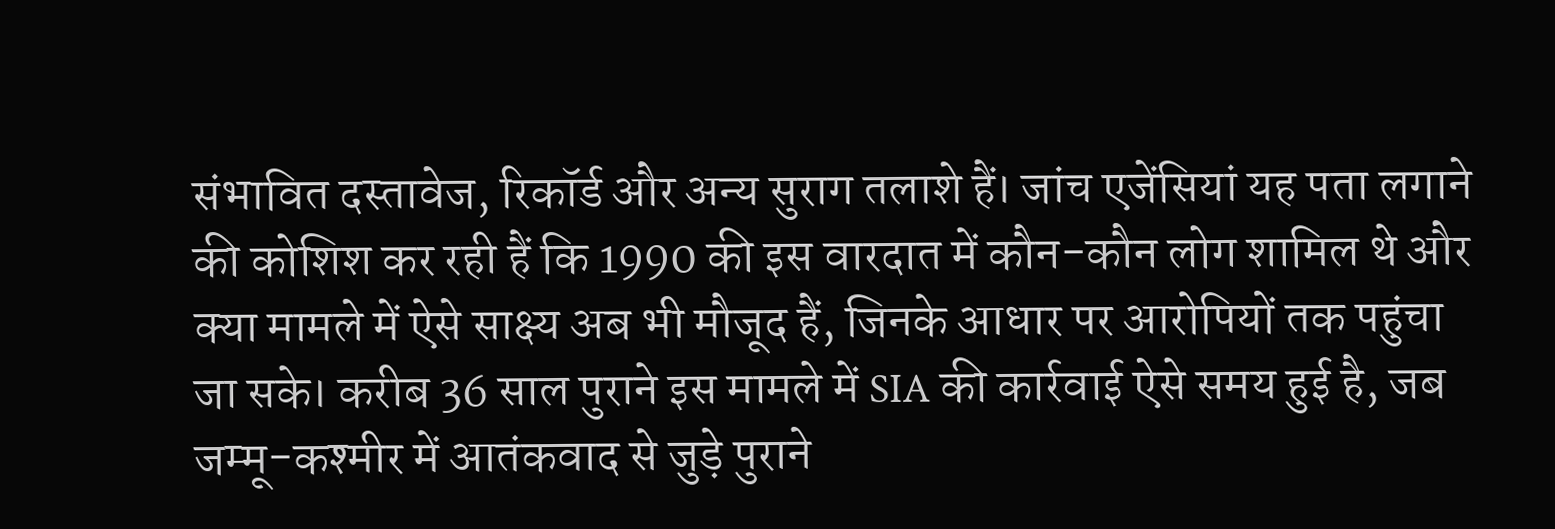संभावित दस्तावेज, रिकॉर्ड और अन्य सुराग तलाशे हैं। जांच एजेंसियां यह पता लगाने की कोशिश कर रही हैं कि 1990 की इस वारदात में कौन-कौन लोग शामिल थे और क्या मामले में ऐसे साक्ष्य अब भी मौजूद हैं, जिनके आधार पर आरोपियों तक पहुंचा जा सके। करीब 36 साल पुराने इस मामले में SIA की कार्रवाई ऐसे समय हुई है, जब जम्मू-कश्मीर में आतंकवाद से जुड़े पुराने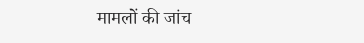मामलों की जांच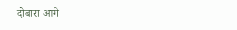दोबारा आगे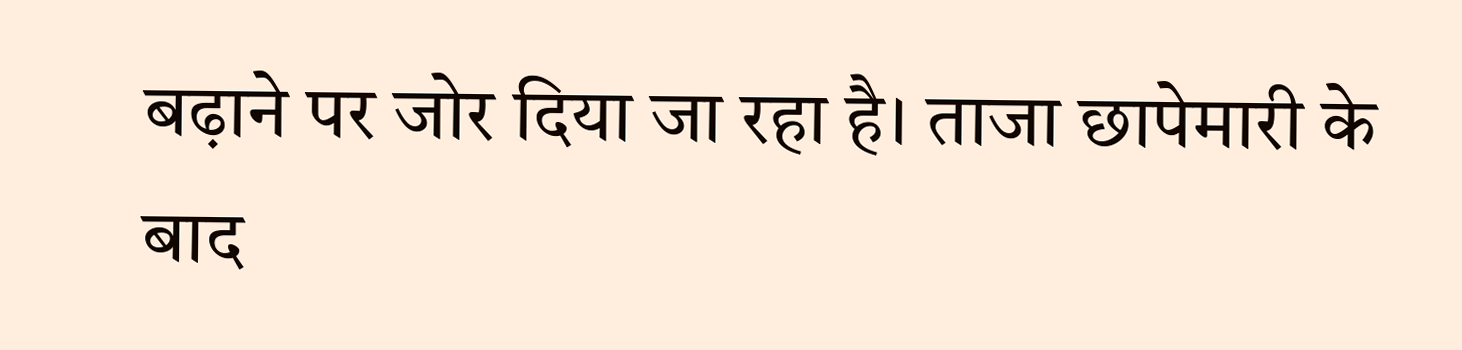बढ़ाने पर जोर दिया जा रहा है। ताजा छापेमारी के बाद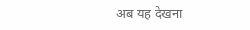अब यह देखना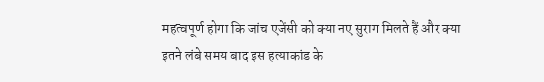महत्वपूर्ण होगा कि जांच एजेंसी को क्या नए सुराग मिलते हैं और क्या इतने लंबे समय बाद इस हत्याकांड के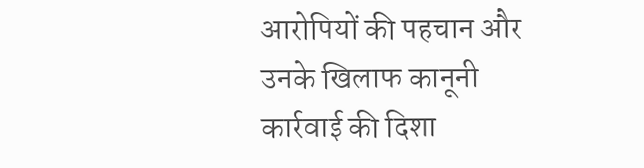आरोपियों की पहचान और उनके खिलाफ कानूनी कार्रवाई की दिशा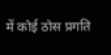में कोई ठोस प्रगति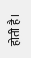होती है।